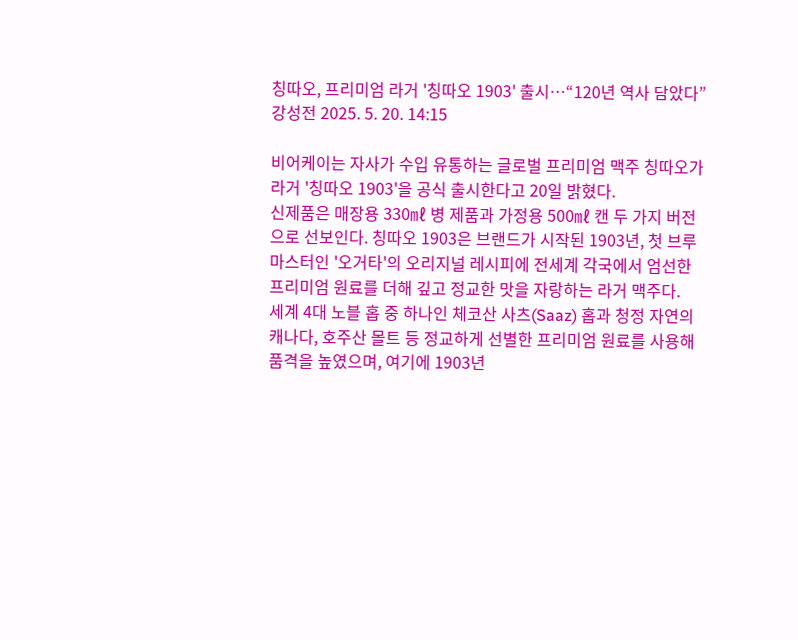칭따오, 프리미엄 라거 '칭따오 1903' 출시…“120년 역사 담았다”
강성전 2025. 5. 20. 14:15

비어케이는 자사가 수입 유통하는 글로벌 프리미엄 맥주 칭따오가 라거 '칭따오 1903'을 공식 출시한다고 20일 밝혔다.
신제품은 매장용 330㎖ 병 제품과 가정용 500㎖ 캔 두 가지 버전으로 선보인다. 칭따오 1903은 브랜드가 시작된 1903년, 첫 브루 마스터인 '오거타'의 오리지널 레시피에 전세계 각국에서 엄선한 프리미엄 원료를 더해 깊고 정교한 맛을 자랑하는 라거 맥주다.
세계 4대 노블 홉 중 하나인 체코산 사츠(Saaz) 홉과 청정 자연의 캐나다, 호주산 몰트 등 정교하게 선별한 프리미엄 원료를 사용해 품격을 높였으며, 여기에 1903년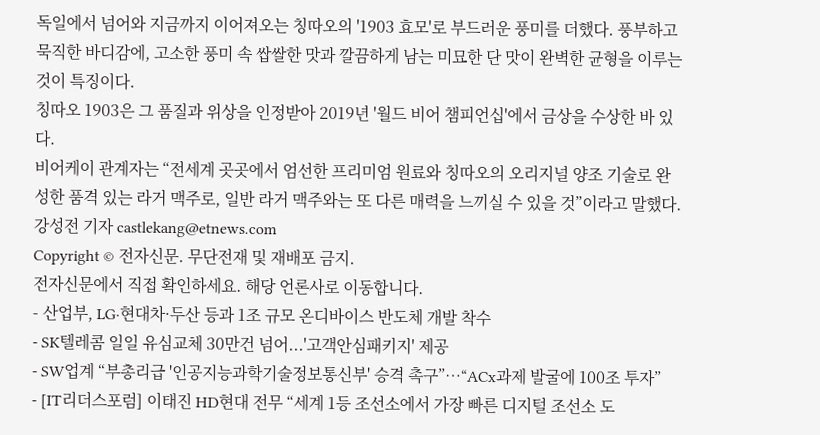독일에서 넘어와 지금까지 이어져오는 칭따오의 '1903 효모'로 부드러운 풍미를 더했다. 풍부하고 묵직한 바디감에, 고소한 풍미 속 쌉쌀한 맛과 깔끔하게 남는 미묘한 단 맛이 완벽한 균형을 이루는 것이 특징이다.
칭따오 1903은 그 품질과 위상을 인정받아 2019년 '월드 비어 챔피언십'에서 금상을 수상한 바 있다.
비어케이 관계자는 “전세계 곳곳에서 엄선한 프리미엄 원료와 칭따오의 오리지널 양조 기술로 완성한 품격 있는 라거 맥주로, 일반 라거 맥주와는 또 다른 매력을 느끼실 수 있을 것”이라고 말했다.
강성전 기자 castlekang@etnews.com
Copyright © 전자신문. 무단전재 및 재배포 금지.
전자신문에서 직접 확인하세요. 해당 언론사로 이동합니다.
- 산업부, LG·현대차·두산 등과 1조 규모 온디바이스 반도체 개발 착수
- SK텔레콤 일일 유심교체 30만건 넘어...'고객안심패키지' 제공
- SW업계 “부총리급 '인공지능과학기술정보통신부' 승격 촉구”…“ACx과제 발굴에 100조 투자”
- [IT리더스포럼] 이태진 HD현대 전무 “세계 1등 조선소에서 가장 빠른 디지털 조선소 도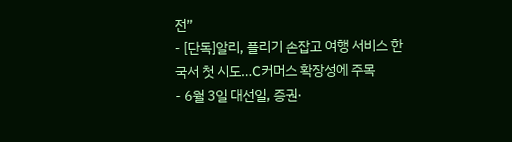전”
- [단독]알리, 플리기 손잡고 여행 서비스 한국서 첫 시도…C커머스 확장성에 주목
- 6월 3일 대선일, 증권·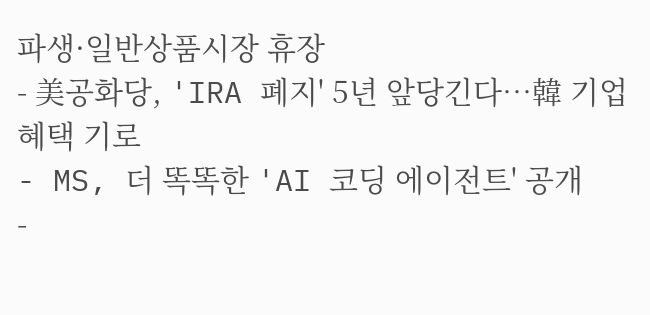파생·일반상품시장 휴장
- 美공화당, 'IRA 폐지' 5년 앞당긴다…韓 기업 혜택 기로
- MS, 더 똑똑한 'AI 코딩 에이전트' 공개
-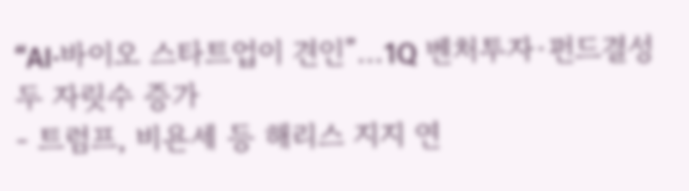“AI·바이오 스타트업이 견인”…1Q 벤처투자·펀드결성 두 자릿수 증가
- 트럼프, 비욘세 등 해리스 지지 연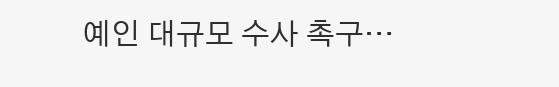예인 대규모 수사 촉구…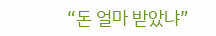“돈 얼마 받았냐”